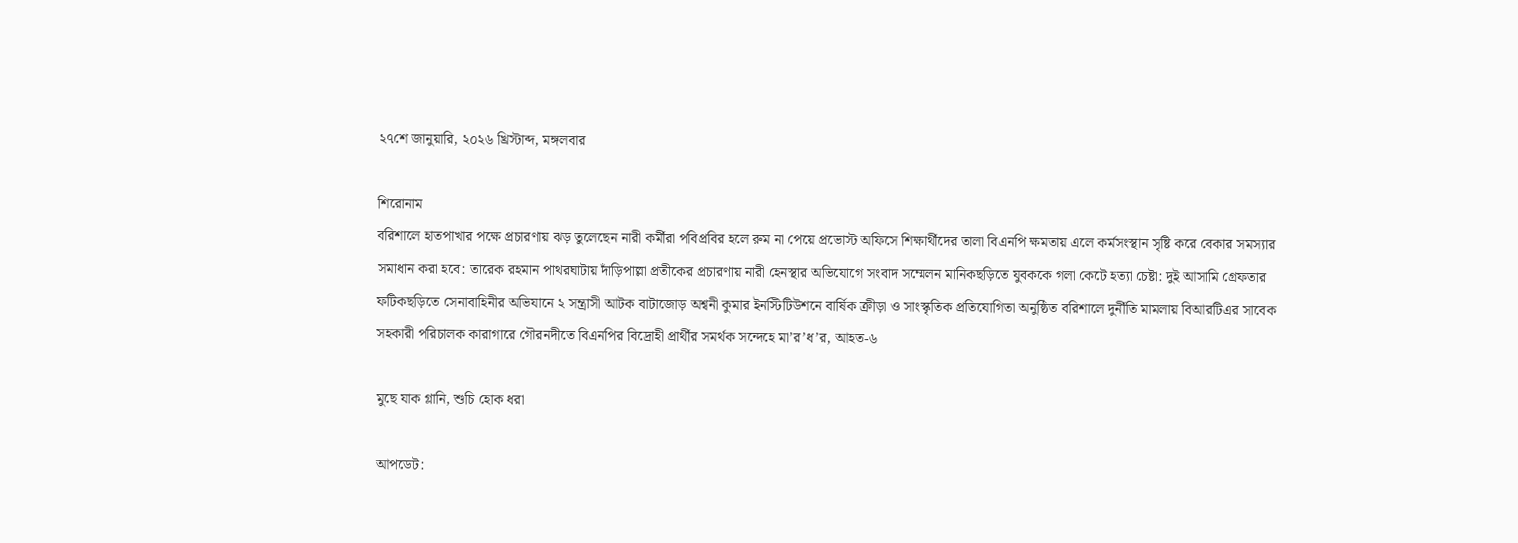২৭শে জানুয়ারি, ২০২৬ খ্রিস্টাব্দ, মঙ্গলবার

শিরোনাম
বরিশালে হাতপাখার পক্ষে প্রচারণায় ঝড় তুলেছেন নারী কর্মীরা পবিপ্রবির হলে রুম না পেয়ে প্রভোস্ট অফিসে শিক্ষার্থীদের তালা বিএনপি ক্ষমতায় এলে কর্মসংস্থান সৃষ্টি করে বেকার সমস্যার সমাধান করা হবে: তারেক রহমান পাথরঘাটায় দাঁড়িপাল্লা প্রতীকের প্রচারণায় নারী হেনস্থার অভিযোগে সংবাদ সম্মেলন মানিকছড়িতে যুবককে গলা কেটে হত্যা চেষ্টা: দুই আসামি গ্রেফতার ফটিকছড়িতে সেনাবাহিনীর অভিযানে ২ সন্ত্রাসী আটক বাটাজোড় অশ্বনী কুমার ইনস্টিটিউশনে বার্ষিক ক্রীড়া ও সাংস্কৃতিক প্রতিযোগিতা অনুষ্ঠিত বরিশালে দুর্নীতি মামলায় বিআরটিএর সাবেক সহকারী পরিচালক কারাগারে গৌরনদীতে বিএনপির বিদ্রোহী প্রার্থীর সমর্থক সন্দেহে মা’র’ধ’র, আহত-৬

মুছে যাক গ্লানি, শুচি হোক ধরা

আপডেট: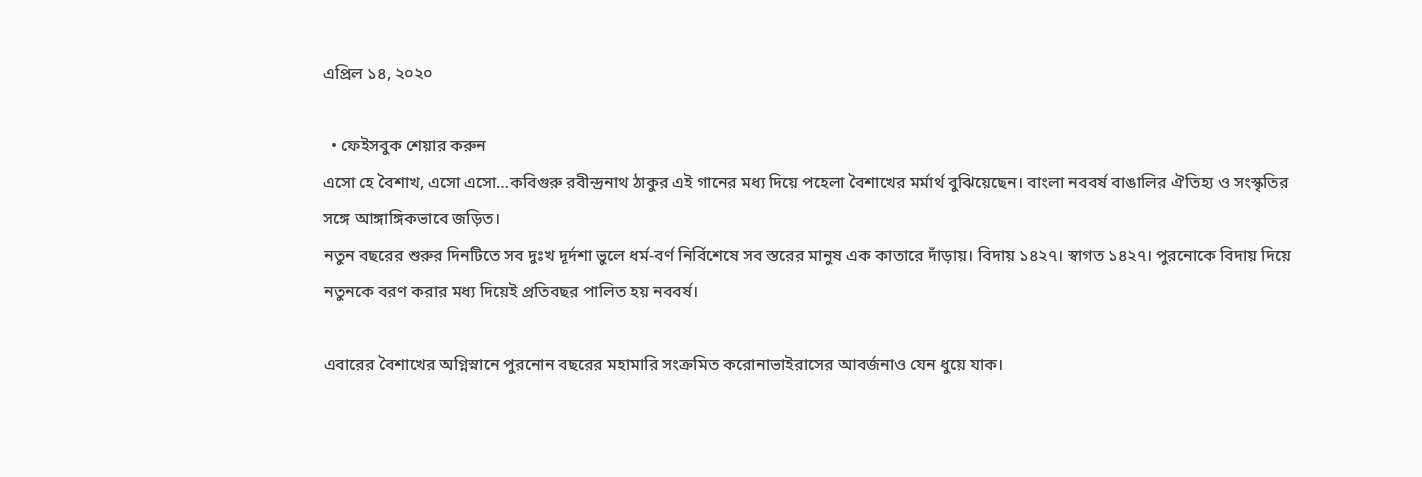এপ্রিল ১৪, ২০২০

  • ফেইসবুক শেয়ার করুন
এসো হে বৈশাখ, এসো এসো…কবিগুরু রবীন্দ্রনাথ ঠাকুর এই গানের মধ্য দিয়ে পহেলা বৈশাখের মর্মার্থ বুঝিয়েছেন। বাংলা নববর্ষ বাঙালির ঐতিহ্য ও সংস্কৃতির সঙ্গে আঙ্গাঙ্গিকভাবে জড়িত।
নতুন বছরের শুরুর দিনটিতে সব দুঃখ দূর্দশা ভুলে ধর্ম-বর্ণ নির্বিশেষে সব স্তরের মানুষ এক কাতারে দাঁড়ায়। বিদায় ১৪২৭। স্বাগত ১৪২৭। পুরনোকে বিদায় দিয়ে নতুনকে বরণ করার মধ্য দিয়েই প্রতিবছর পালিত হয় নববর্ষ।

এবারের বৈশাখের অগ্নিস্নানে পুরনোন বছরের মহামারি সংক্রমিত করোনাভাইরাসের আবর্জনাও যেন ধুয়ে যাক।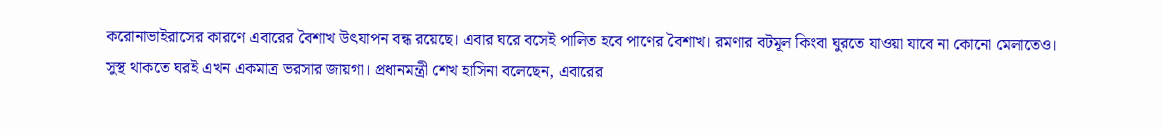করোনাভাইরাসের কারণে এবারের বৈশাখ উৎযাপন বন্ধ রয়েছে। এবার ঘরে বসেই পালিত হবে পাণের বৈশাখ। রমণার বটমূল কিংবা ঘুরতে যাওয়া যাবে না কোনো মেলাতেও। সুস্থ থাকতে ঘরই এখন একমাত্র ভরসার জায়গা। প্রধানমন্ত্রী শেখ হাসিনা বলেছেন, এবারের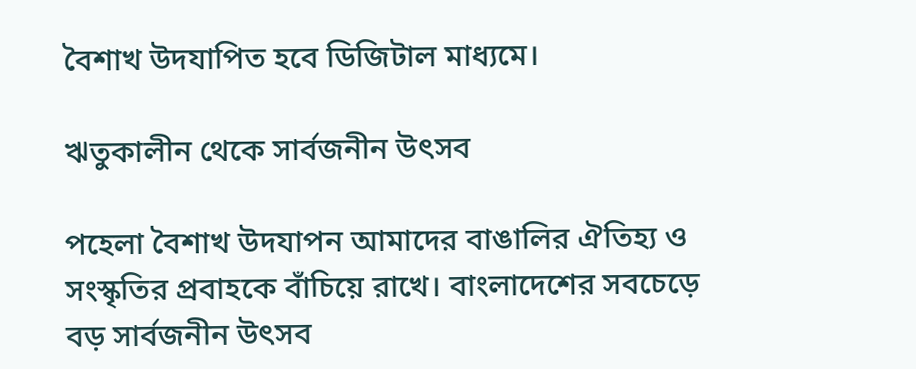বৈশাখ উদযাপিত হবে ডিজিটাল মাধ্যমে।

ঋতুকালীন থেকে সার্বজনীন উৎসব

পহেলা বৈশাখ উদযাপন আমাদের বাঙালির ঐতিহ্য ও সংস্কৃতির প্রবাহকে বাঁচিয়ে রাখে। বাংলাদেশের সবচেড়ে বড় সার্বজনীন উৎসব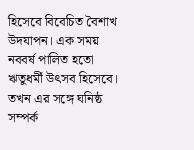হিসেবে বিবেচিত বৈশাখ উদযাপন। এক সময় নববর্ষ পালিত হতো ঋতুধর্মী উৎসব হিসেবে। তখন এর সঙ্গে ঘনিষ্ঠ সম্পর্ক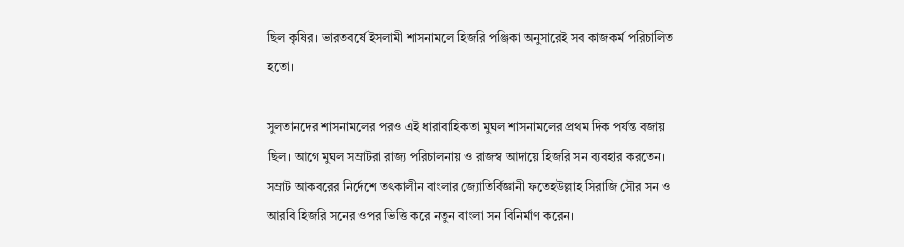ছিল কৃষির। ভারতবর্ষে ইসলামী শাসনামলে হিজরি পঞ্জিকা অনুসারেই সব কাজকর্ম পরিচালিত হতো।

সুলতানদের শাসনামলের পরও এই ধারাবাহিকতা মুঘল শাসনামলের প্রথম দিক পর্যন্ত বজায় ছিল। আগে মুঘল সম্রাটরা রাজ্য পরিচালনায় ও রাজস্ব আদায়ে হিজরি সন ব্যবহার করতেন। সম্রাট আকবরের নির্দেশে তৎকালীন বাংলার জ্যোতির্বিজ্ঞানী ফতেহউল্লাহ সিরাজি সৌর সন ও আরবি হিজরি সনের ওপর ভিত্তি করে নতুন বাংলা সন বিনির্মাণ করেন।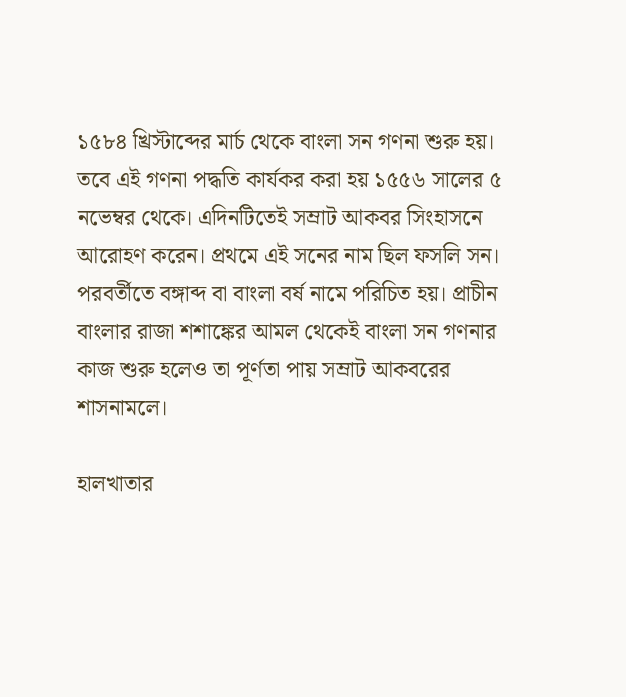১৫৮৪ খ্রিস্টাব্দের মার্চ থেকে বাংলা সন গণনা শুরু হয়। তবে এই গণনা পদ্ধতি কার্যকর করা হয় ১৫৫৬ সালের ৫ নভেম্বর থেকে। এদিনটিতেই সম্রাট আকবর সিংহাসনে আরোহণ করেন। প্রথমে এই সনের নাম ছিল ফসলি সন। পরবর্তীতে বঙ্গাব্দ বা বাংলা বর্ষ নামে পরিচিত হয়। প্রাচীন বাংলার রাজা শশাঙ্কের আমল থেকেই বাংলা সন গণনার কাজ শুরু হলেও তা পূর্ণতা পায় সম্রাট আকবরের শাসনামলে।

হালখাতার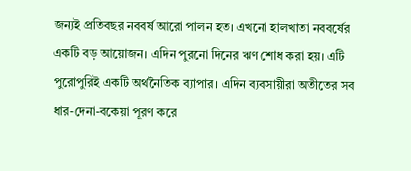জন্যই প্রতিবছর নববর্ষ আরো পালন হত। এখনো হালখাতা নববর্ষের একটি বড় আয়োজন। এদিন পুরনো দিনের ঋণ শোধ করা হয়। এটি পুরোপুরিই একটি অর্থনৈতিক ব্যাপার। এদিন ব্যবসায়ীরা অতীতের সব ধার-দেনা-বকেয়া পূরণ করে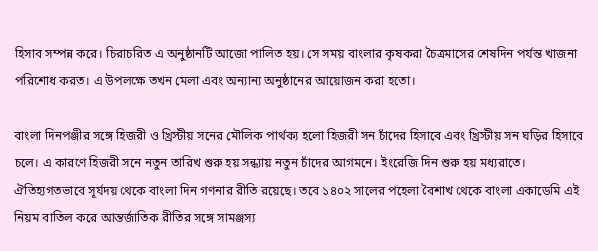হিসাব সম্পন্ন করে। চিরাচরিত এ অনুষ্ঠানটি আজো পালিত হয়। সে সময় বাংলার কৃষকরা চৈত্রমাসের শেষদিন পর্যন্ত খাজনা পরিশোধ করত। এ উপলক্ষে তখন মেলা এবং অন্যান্য অনুষ্ঠানের আয়োজন করা হতো।

বাংলা দিনপঞ্জীর সঙ্গে হিজরী ও খ্রিস্টীয় সনের মৌলিক পার্থক্য হলো হিজরী সন চাঁদের হিসাবে এবং খ্রিস্টীয় সন ঘড়ির হিসাবে চলে। এ কারণে হিজরী সনে নতুন তারিখ শুরু হয় সন্ধ্যায় নতুন চাঁদের আগমনে। ইংরেজি দিন শুরু হয় মধ্যরাতে। ঐতিহ্যগতভাবে সূর্যদয় থেকে বাংলা দিন গণনার রীতি রয়েছে। তবে ১৪০২ সালের পহেলা বৈশাখ থেকে বাংলা একাডেমি এই নিয়ম বাতিল করে আন্তর্জাতিক রীতির সঙ্গে সামঞ্জস্য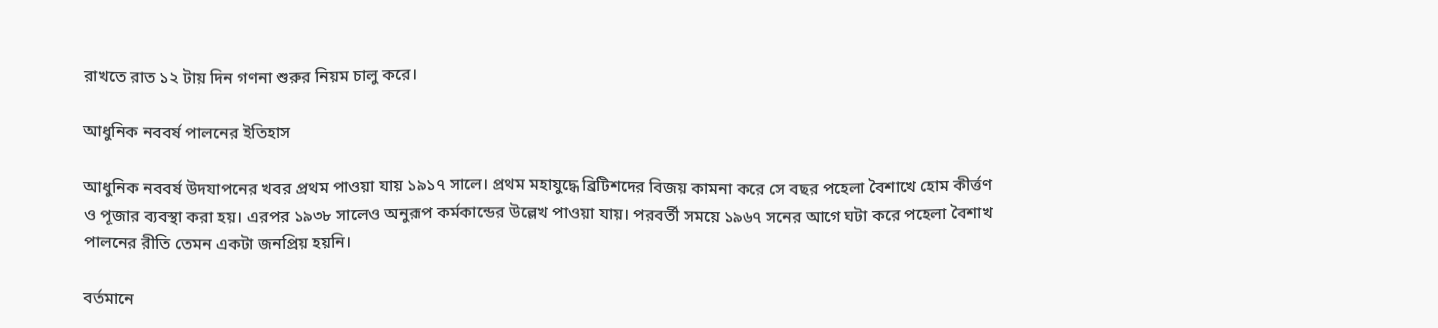রাখতে রাত ১২ টায় দিন গণনা শুরুর নিয়ম চালু করে।

আধুনিক নববর্ষ পালনের ইতিহাস

আধুনিক নববর্ষ উদযাপনের খবর প্রথম পাওয়া যায় ১৯১৭ সালে। প্রথম মহাযুদ্ধে ব্রিটিশদের বিজয় কামনা করে সে বছর পহেলা বৈশাখে হোম কীর্ত্তণ ও পূজার ব্যবস্থা করা হয়। এরপর ১৯৩৮ সালেও অনুরূপ কর্মকান্ডের উল্লেখ পাওয়া যায়। পরবর্তী সময়ে ১৯৬৭ সনের আগে ঘটা করে পহেলা বৈশাখ পালনের রীতি তেমন একটা জনপ্রিয় হয়নি।

বর্তমানে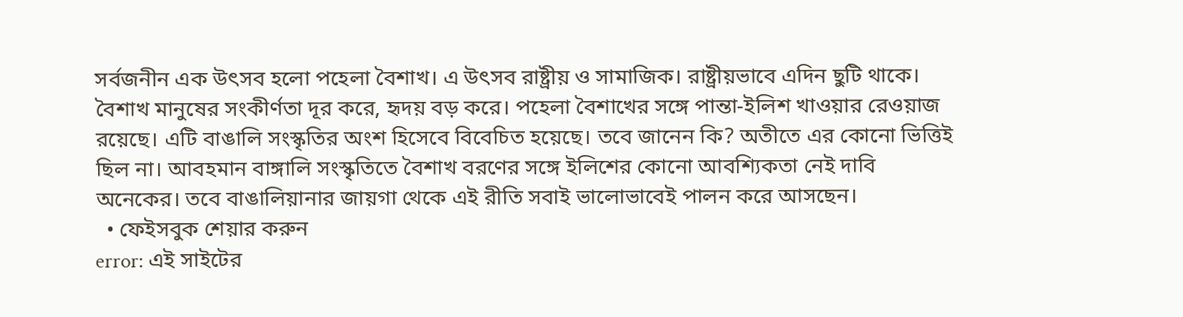সর্বজনীন এক উৎসব হলো পহেলা বৈশাখ। এ উৎসব রাষ্ট্রীয় ও সামাজিক। রাষ্ট্রীয়ভাবে এদিন ছুটি থাকে। বৈশাখ মানুষের সংকীর্ণতা দূর করে, হৃদয় বড় করে। পহেলা বৈশাখের সঙ্গে পান্তা-ইলিশ খাওয়ার রেওয়াজ রয়েছে। এটি বাঙালি সংস্কৃতির অংশ হিসেবে বিবেচিত হয়েছে। তবে জানেন কি? অতীতে এর কোনো ভিত্তিই ছিল না। আবহমান বাঙ্গালি সংস্কৃতিতে বৈশাখ বরণের সঙ্গে ইলিশের কোনো আবশ্যিকতা নেই দাবি অনেকের। তবে বাঙালিয়ানার জায়গা থেকে এই রীতি সবাই ভালোভাবেই পালন করে আসছেন।
  • ফেইসবুক শেয়ার করুন
error: এই সাইটের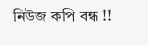নিউজ কপি বন্ধ !!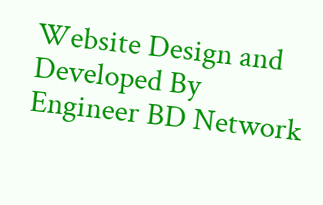Website Design and Developed By Engineer BD Network